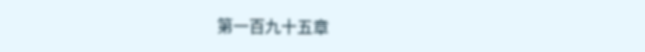第一百九十五章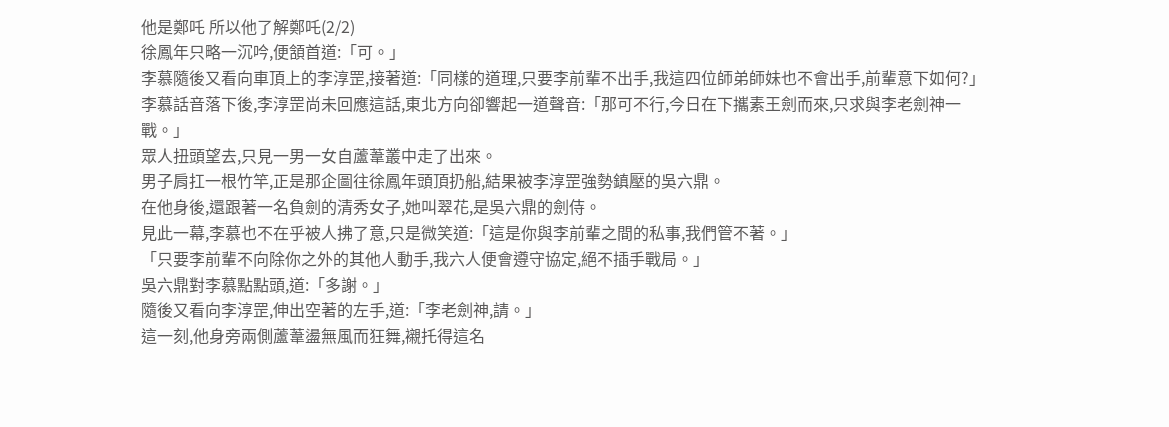他是鄭吒 所以他了解鄭吒(2/2)
徐鳳年只略一沉吟,便頷首道:「可。」
李慕隨後又看向車頂上的李淳罡,接著道:「同樣的道理,只要李前輩不出手,我這四位師弟師妹也不會出手,前輩意下如何?」
李慕話音落下後,李淳罡尚未回應這話,東北方向卻響起一道聲音:「那可不行,今日在下攜素王劍而來,只求與李老劍神一戰。」
眾人扭頭望去,只見一男一女自蘆葦叢中走了出來。
男子肩扛一根竹竿,正是那企圖往徐鳳年頭頂扔船,結果被李淳罡強勢鎮壓的吳六鼎。
在他身後,還跟著一名負劍的清秀女子,她叫翠花,是吳六鼎的劍侍。
見此一幕,李慕也不在乎被人拂了意,只是微笑道:「這是你與李前輩之間的私事,我們管不著。」
「只要李前輩不向除你之外的其他人動手,我六人便會遵守協定,絕不插手戰局。」
吳六鼎對李慕點點頭,道:「多謝。」
隨後又看向李淳罡,伸出空著的左手,道:「李老劍神,請。」
這一刻,他身旁兩側蘆葦盪無風而狂舞,襯托得這名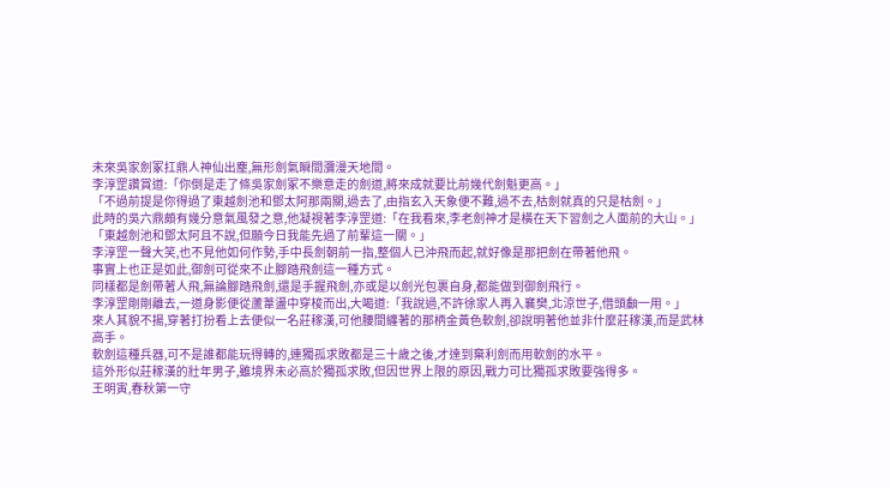未來吳家劍冢扛鼎人神仙出塵,無形劍氣瞬間瀰漫天地間。
李淳罡讚賞道:「你倒是走了條吳家劍冢不樂意走的劍道,將來成就要比前幾代劍魁更高。」
「不過前提是你得過了東越劍池和鄧太阿那兩關,過去了,由指玄入天象便不難,過不去,枯劍就真的只是枯劍。」
此時的吳六鼎頗有幾分意氣風發之意,他凝視著李淳罡道:「在我看來,李老劍神才是橫在天下習劍之人面前的大山。」
「東越劍池和鄧太阿且不說,但願今日我能先過了前輩這一關。」
李淳罡一聲大笑,也不見他如何作勢,手中長劍朝前一指,整個人已沖飛而起,就好像是那把劍在帶著他飛。
事實上也正是如此,御劍可從來不止腳踏飛劍這一種方式。
同樣都是劍帶著人飛,無論腳踏飛劍,還是手握飛劍,亦或是以劍光包裹自身,都能做到御劍飛行。
李淳罡剛剛離去,一道身影便從蘆葦盪中穿梭而出,大喝道:「我說過,不許徐家人再入襄樊,北涼世子,借頭顱一用。」
來人其貌不揚,穿著打扮看上去便似一名莊稼漢,可他腰間纏著的那柄金黃色軟劍,卻說明著他並非什麼莊稼漢,而是武林高手。
軟劍這種兵器,可不是誰都能玩得轉的,連獨孤求敗都是三十歲之後,才達到棄利劍而用軟劍的水平。
這外形似莊稼漢的壯年男子,雖境界未必高於獨孤求敗,但因世界上限的原因,戰力可比獨孤求敗要強得多。
王明寅,春秋第一守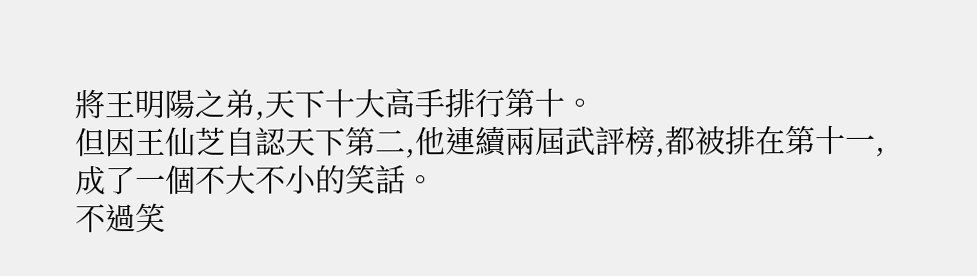將王明陽之弟,天下十大高手排行第十。
但因王仙芝自認天下第二,他連續兩屆武評榜,都被排在第十一,成了一個不大不小的笑話。
不過笑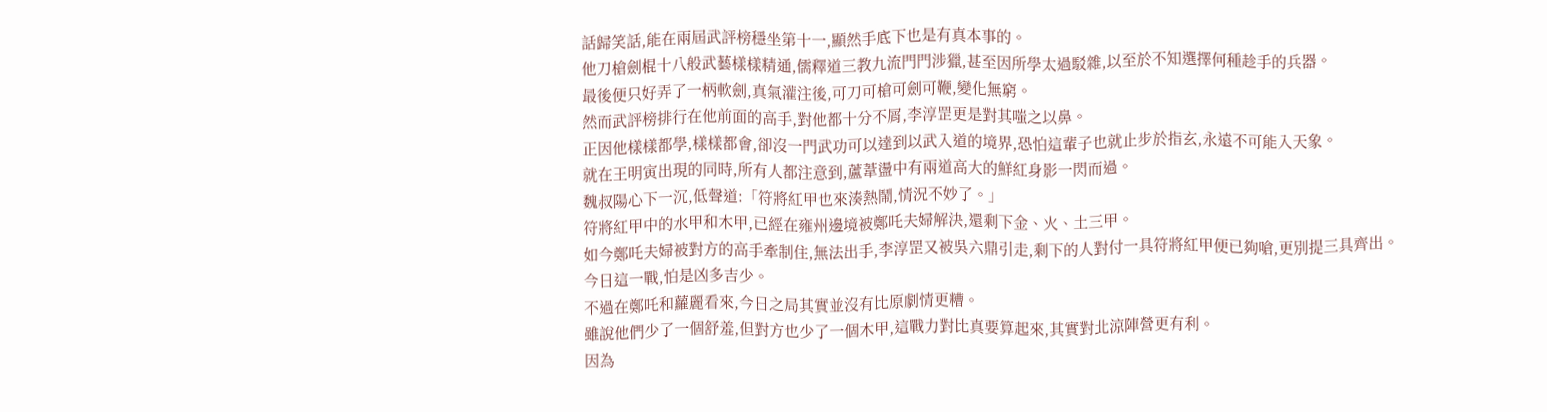話歸笑話,能在兩屆武評榜穩坐第十一,顯然手底下也是有真本事的。
他刀槍劍棍十八般武藝樣樣精通,儒釋道三教九流門門涉獵,甚至因所學太過駁雜,以至於不知選擇何種趁手的兵器。
最後便只好弄了一柄軟劍,真氣灌注後,可刀可槍可劍可鞭,變化無窮。
然而武評榜排行在他前面的高手,對他都十分不屑,李淳罡更是對其嗤之以鼻。
正因他樣樣都學,樣樣都會,卻沒一門武功可以達到以武入道的境界,恐怕這輩子也就止步於指玄,永遠不可能入天象。
就在王明寅出現的同時,所有人都注意到,蘆葦盪中有兩道高大的鮮紅身影一閃而過。
魏叔陽心下一沉,低聲道:「符將紅甲也來湊熱鬧,情況不妙了。」
符將紅甲中的水甲和木甲,已經在雍州邊境被鄭吒夫婦解決,還剩下金、火、土三甲。
如今鄭吒夫婦被對方的高手牽制住,無法出手,李淳罡又被吳六鼎引走,剩下的人對付一具符將紅甲便已夠嗆,更別提三具齊出。
今日這一戰,怕是凶多吉少。
不過在鄭吒和蘿麗看來,今日之局其實並沒有比原劇情更糟。
雖說他們少了一個舒羞,但對方也少了一個木甲,這戰力對比真要算起來,其實對北涼陣營更有利。
因為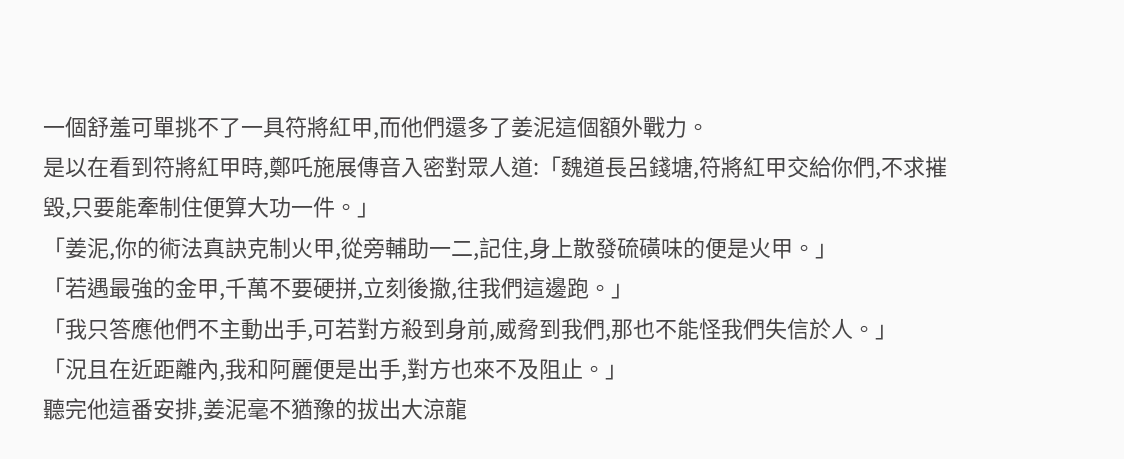一個舒羞可單挑不了一具符將紅甲,而他們還多了姜泥這個額外戰力。
是以在看到符將紅甲時,鄭吒施展傳音入密對眾人道:「魏道長呂錢塘,符將紅甲交給你們,不求摧毀,只要能牽制住便算大功一件。」
「姜泥,你的術法真訣克制火甲,從旁輔助一二,記住,身上散發硫磺味的便是火甲。」
「若遇最強的金甲,千萬不要硬拼,立刻後撤,往我們這邊跑。」
「我只答應他們不主動出手,可若對方殺到身前,威脅到我們,那也不能怪我們失信於人。」
「況且在近距離內,我和阿麗便是出手,對方也來不及阻止。」
聽完他這番安排,姜泥毫不猶豫的拔出大涼龍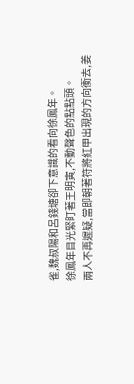雀,魏叔陽和呂錢塘卻下意識的看向徐鳳年。
徐鳳年目光緊盯著王明寅,不動聲色的點點頭。
兩人不再遲疑,當即朝著符將紅甲出現的方向衝去,姜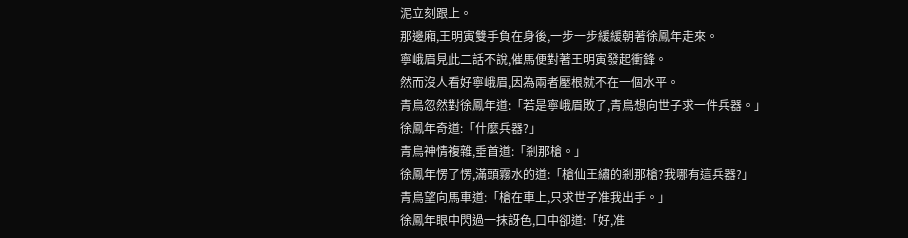泥立刻跟上。
那邊廂,王明寅雙手負在身後,一步一步緩緩朝著徐鳳年走來。
寧峨眉見此二話不說,催馬便對著王明寅發起衝鋒。
然而沒人看好寧峨眉,因為兩者壓根就不在一個水平。
青鳥忽然對徐鳳年道:「若是寧峨眉敗了,青鳥想向世子求一件兵器。」
徐鳳年奇道:「什麼兵器?」
青鳥神情複雜,垂首道:「剎那槍。」
徐鳳年愣了愣,滿頭霧水的道:「槍仙王繡的剎那槍?我哪有這兵器?」
青鳥望向馬車道:「槍在車上,只求世子准我出手。」
徐鳳年眼中閃過一抹訝色,口中卻道:「好,准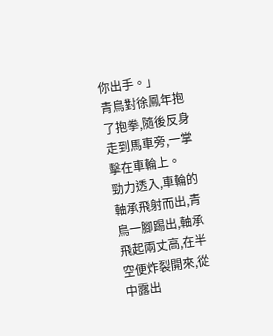你出手。」
青鳥對徐鳳年抱了抱拳,隨後反身走到馬車旁,一掌擊在車輪上。
勁力透入,車輪的軸承飛射而出,青鳥一腳踢出,軸承飛起兩丈高,在半空便炸裂開來,從中露出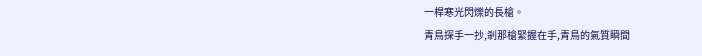一桿寒光閃爍的長槍。
青鳥探手一抄,剎那槍緊握在手,青鳥的氣質瞬間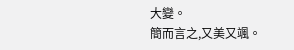大變。
簡而言之,又美又颯。